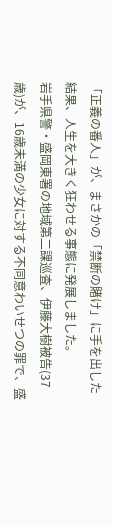「正義の番人」が、まさかの「禁断の賭け」に手を出した結果、人生を大きく狂わせる事態に発展しました。
岩手県警・盛岡東署の地域第二課巡査、伊藤大樹被告(37歳)が、16歳未満の少女に対する不同意わいせつの罪で、盛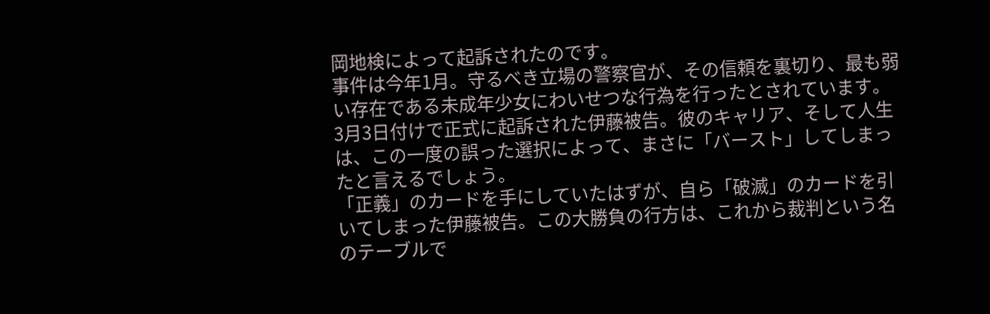岡地検によって起訴されたのです。
事件は今年1月。守るべき立場の警察官が、その信頼を裏切り、最も弱い存在である未成年少女にわいせつな行為を行ったとされています。
3月3日付けで正式に起訴された伊藤被告。彼のキャリア、そして人生は、この一度の誤った選択によって、まさに「バースト」してしまったと言えるでしょう。
「正義」のカードを手にしていたはずが、自ら「破滅」のカードを引いてしまった伊藤被告。この大勝負の行方は、これから裁判という名のテーブルで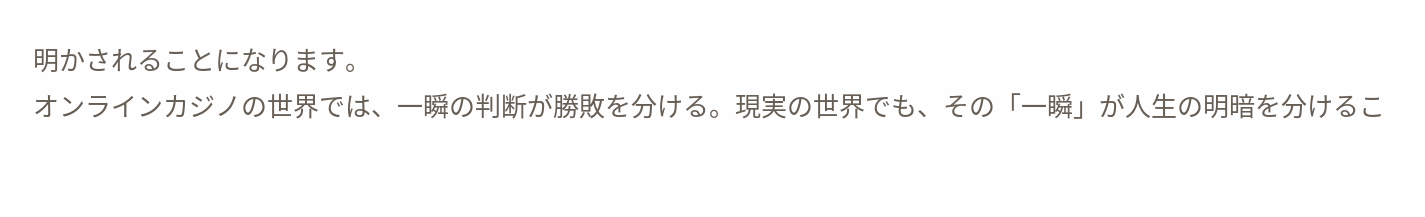明かされることになります。
オンラインカジノの世界では、一瞬の判断が勝敗を分ける。現実の世界でも、その「一瞬」が人生の明暗を分けるこ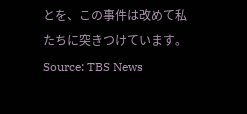とを、この事件は改めて私たちに突きつけています。
Source: TBS News